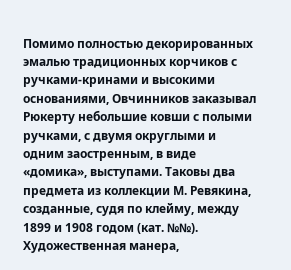Помимо полностью декорированных эмалью традиционных корчиков с ручками-кринами и высокими основаниями, Овчинников заказывал
Рюкерту небольшие ковши с полыми ручками, с двумя округлыми и одним заостренным, в виде «домика», выступами. Таковы два предмета из коллекции М. Ревякина, созданные, судя по клейму, между 1899 и 1908 годом (кат. №№). Художественная манера,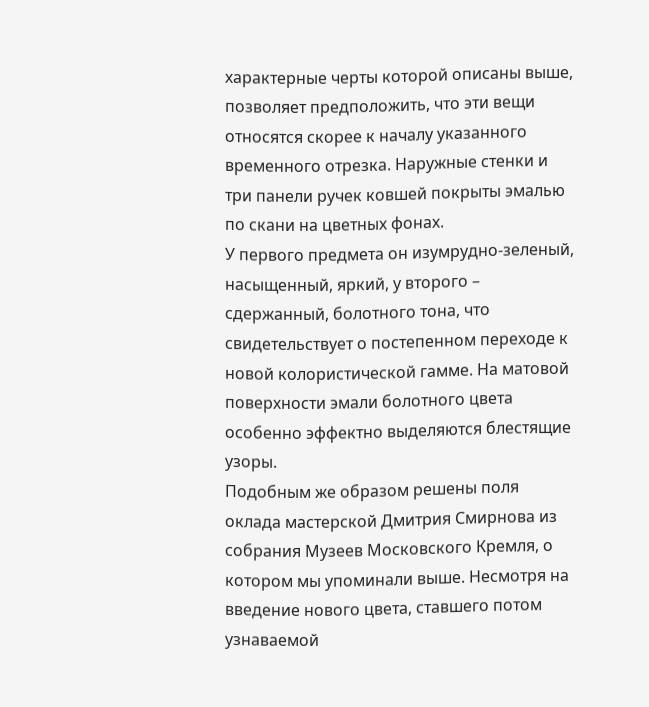характерные черты которой описаны выше, позволяет предположить, что эти вещи относятся скорее к началу указанного временного отрезка. Наружные стенки и три панели ручек ковшей покрыты эмалью по скани на цветных фонах.
У первого предмета он изумрудно-зеленый, насыщенный, яркий, у второго – сдержанный, болотного тона, что свидетельствует о постепенном переходе к новой колористической гамме. На матовой поверхности эмали болотного цвета особенно эффектно выделяются блестящие узоры.
Подобным же образом решены поля оклада мастерской Дмитрия Смирнова из собрания Музеев Московского Кремля, о котором мы упоминали выше. Несмотря на введение нового цвета, ставшего потом узнаваемой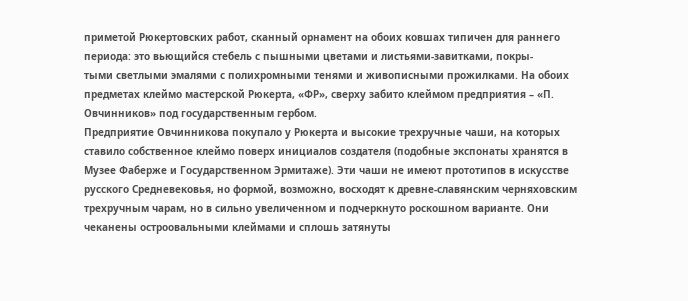приметой Рюкертовских работ, сканный орнамент на обоих ковшах типичен для раннего периода: это вьющийся стебель с пышными цветами и листьями-завитками, покры-
тыми светлыми эмалями с полихромными тенями и живописными прожилками. На обоих предметах клеймо мастерской Рюкерта, «ФР», сверху забито клеймом предприятия – «П. Овчинников» под государственным гербом.
Предприятие Овчинникова покупало у Рюкерта и высокие трехручные чаши, на которых ставило собственное клеймо поверх инициалов создателя (подобные экспонаты хранятся в Музее Фаберже и Государственном Эрмитаже). Эти чаши не имеют прототипов в искусстве русского Средневековья, но формой, возможно, восходят к древне-славянским черняховским трехручным чарам, но в сильно увеличенном и подчеркнуто роскошном варианте. Они чеканены остроовальными клеймами и сплошь затянуты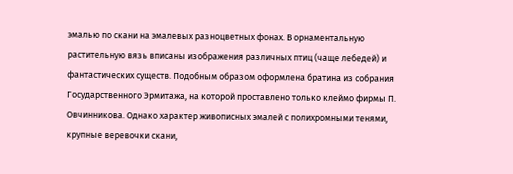эмалью по скани на эмалевых разноцветных фонах. В орнаментальную растительную вязь вписаны изображения различных птиц (чаще лебедей) и фантастических существ. Подобным образом оформлена братина из собрания Государственного Эрмитажа, на которой проставлено только клеймо фирмы П. Овчинникова. Однако характер живописных эмалей с полихромными тенями, крупные веревочки скани,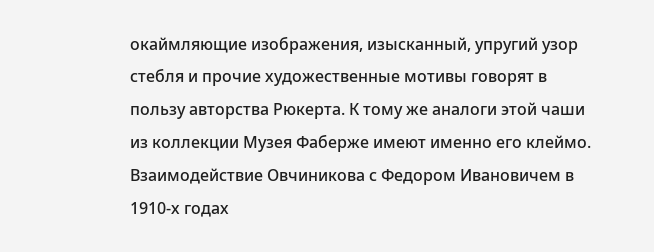окаймляющие изображения, изысканный, упругий узор стебля и прочие художественные мотивы говорят в пользу авторства Рюкерта. К тому же аналоги этой чаши из коллекции Музея Фаберже имеют именно его клеймо.
Взаимодействие Овчиникова с Федором Ивановичем в 1910-х годах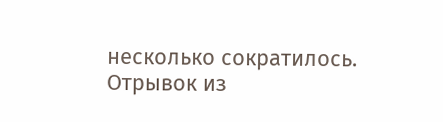несколько сократилось.
Отрывок из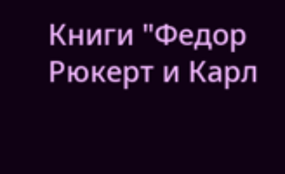Книги "Федор Рюкерт и Карл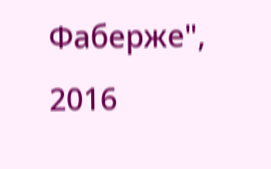Фаберже", 2016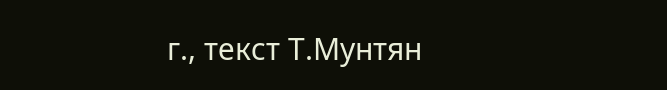г., текст Т.Мунтян